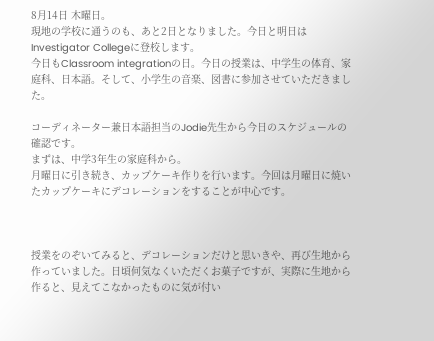8月14日 木曜日。
現地の学校に通うのも、あと2日となりました。今日と明日はInvestigator Collegeに登校します。
今日もClassroom integrationの日。今日の授業は、中学生の体育、家庭科、日本語。そして、小学生の音楽、図書に参加させていただきました。

コーディネーター兼日本語担当のJodie先生から今日のスケジュールの確認です。
まずは、中学3年生の家庭科から。
月曜日に引き続き、カップケーキ作りを行います。今回は月曜日に焼いたカップケーキにデコレーションをすることが中心です。



授業をのぞいてみると、デコレーションだけと思いきや、再び生地から作っていました。日頃何気なくいただくお菓子ですが、実際に生地から作ると、見えてこなかったものに気が付い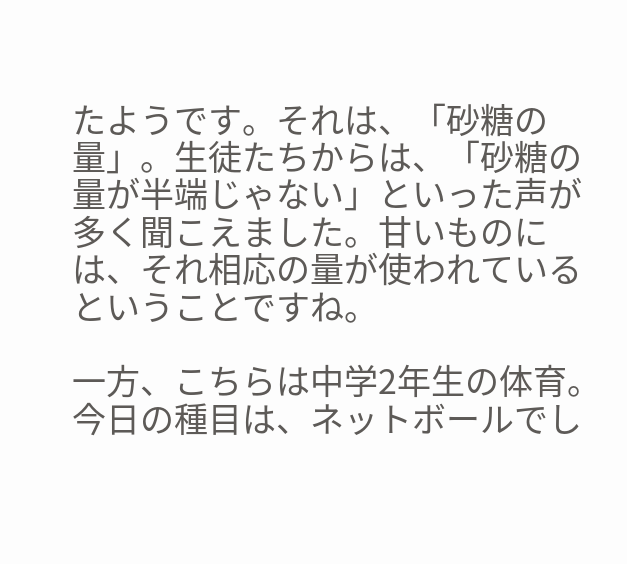たようです。それは、「砂糖の量」。生徒たちからは、「砂糖の量が半端じゃない」といった声が多く聞こえました。甘いものには、それ相応の量が使われているということですね。

一方、こちらは中学2年生の体育。
今日の種目は、ネットボールでし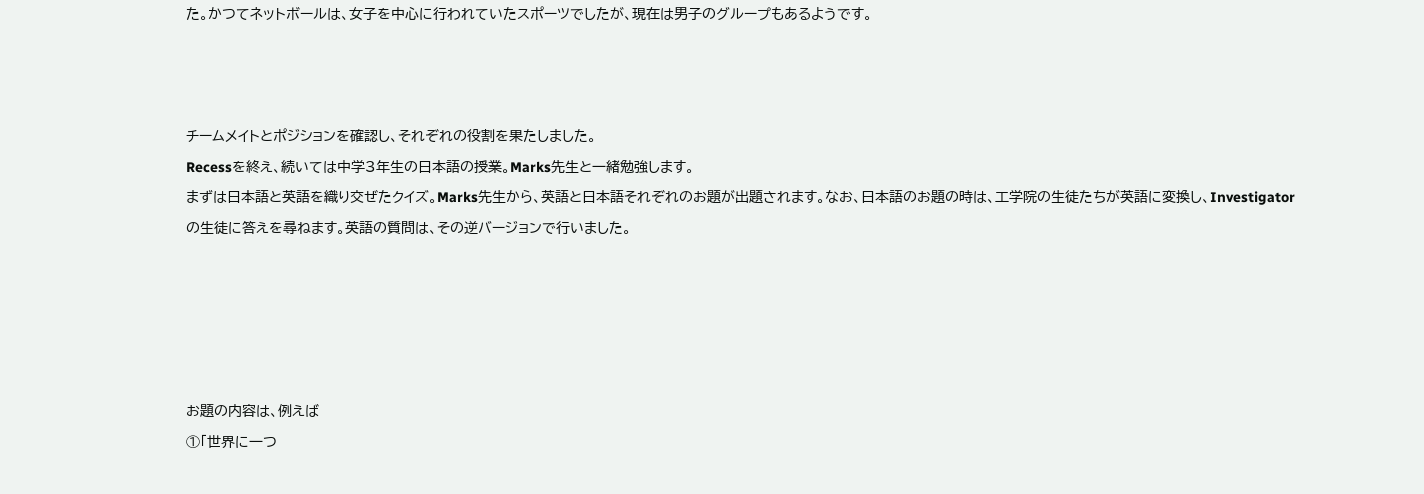た。かつてネットボールは、女子を中心に行われていたスポーツでしたが、現在は男子のグループもあるようです。



チームメイトとポジションを確認し、それぞれの役割を果たしました。
Recessを終え、続いては中学3年生の日本語の授業。Marks先生と一緒勉強します。
まずは日本語と英語を織り交ぜたクイズ。Marks先生から、英語と日本語それぞれのお題が出題されます。なお、日本語のお題の時は、工学院の生徒たちが英語に変換し、Investigatorの生徒に答えを尋ねます。英語の質問は、その逆バージョンで行いました。





お題の内容は、例えば
①「世界に一つ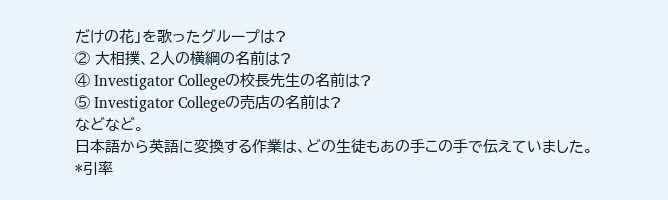だけの花」を歌ったグループは?
② 大相撲、2人の横綱の名前は?
④ Investigator Collegeの校長先生の名前は?
⑤ Investigator Collegeの売店の名前は?
などなど。
日本語から英語に変換する作業は、どの生徒もあの手この手で伝えていました。
*引率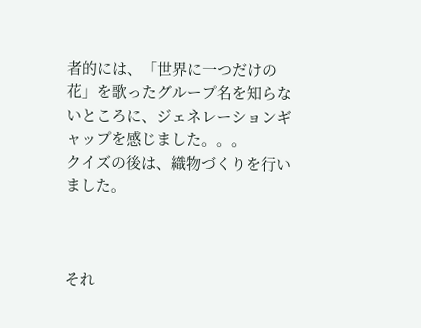者的には、「世界に一つだけの花」を歌ったグループ名を知らないところに、ジェネレーションギャップを感じました。。。
クイズの後は、織物づくりを行いました。



それ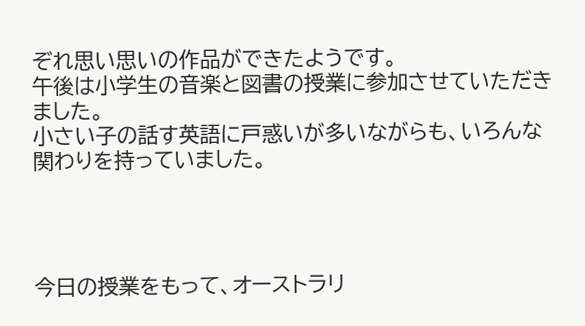ぞれ思い思いの作品ができたようです。
午後は小学生の音楽と図書の授業に参加させていただきました。
小さい子の話す英語に戸惑いが多いながらも、いろんな関わりを持っていました。




今日の授業をもって、オーストラリ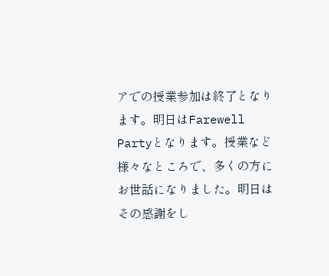アでの授業参加は終了となります。明日はFarewell Partyとなります。授業など様々なところで、多くの方にお世話になりました。明日はその感謝をし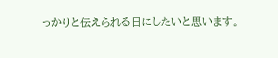っかりと伝えられる日にしたいと思います。